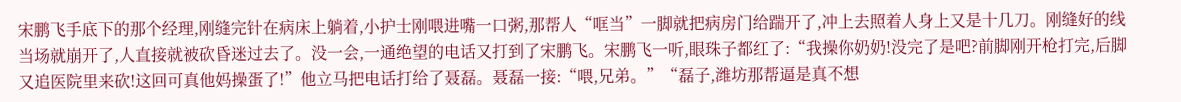宋鹏飞手底下的那个经理,刚缝完针在病床上躺着,小护士刚喂进嘴一口粥,那帮人“哐当”一脚就把病房门给踹开了,冲上去照着人身上又是十几刀。刚缝好的线当场就崩开了,人直接就被砍昏迷过去了。没一会,一通绝望的电话又打到了宋鹏飞。宋鹏飞一听,眼珠子都红了:“我操你奶奶!没完了是吧?前脚刚开枪打完,后脚又追医院里来砍!这回可真他妈操蛋了!”他立马把电话打给了聂磊。聂磊一接:“喂,兄弟。”“磊子,潍坊那帮逼是真不想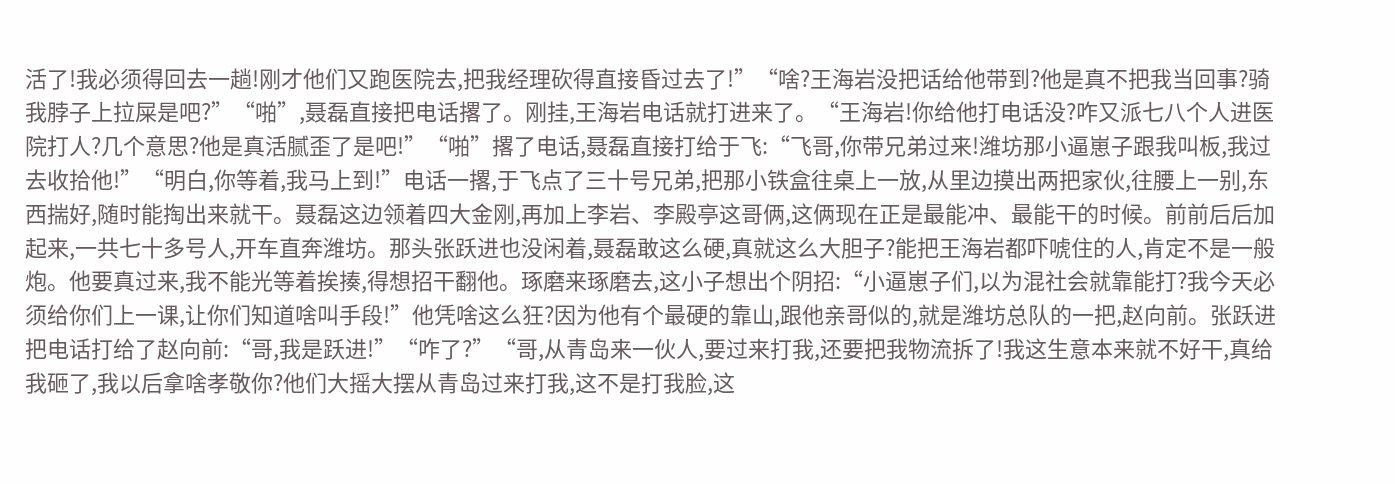活了!我必须得回去一趟!刚才他们又跑医院去,把我经理砍得直接昏过去了!”“啥?王海岩没把话给他带到?他是真不把我当回事?骑我脖子上拉屎是吧?”“啪”,聂磊直接把电话撂了。刚挂,王海岩电话就打进来了。“王海岩!你给他打电话没?咋又派七八个人进医院打人?几个意思?他是真活腻歪了是吧!”“啪”撂了电话,聂磊直接打给于飞:“飞哥,你带兄弟过来!潍坊那小逼崽子跟我叫板,我过去收拾他!”“明白,你等着,我马上到!”电话一撂,于飞点了三十号兄弟,把那小铁盒往桌上一放,从里边摸出两把家伙,往腰上一别,东西揣好,随时能掏出来就干。聂磊这边领着四大金刚,再加上李岩、李殿亭这哥俩,这俩现在正是最能冲、最能干的时候。前前后后加起来,一共七十多号人,开车直奔潍坊。那头张跃进也没闲着,聂磊敢这么硬,真就这么大胆子?能把王海岩都吓唬住的人,肯定不是一般炮。他要真过来,我不能光等着挨揍,得想招干翻他。琢磨来琢磨去,这小子想出个阴招:“小逼崽子们,以为混社会就靠能打?我今天必须给你们上一课,让你们知道啥叫手段!”他凭啥这么狂?因为他有个最硬的靠山,跟他亲哥似的,就是潍坊总队的一把,赵向前。张跃进把电话打给了赵向前:“哥,我是跃进!”“咋了?”“哥,从青岛来一伙人,要过来打我,还要把我物流拆了!我这生意本来就不好干,真给我砸了,我以后拿啥孝敬你?他们大摇大摆从青岛过来打我,这不是打我脸,这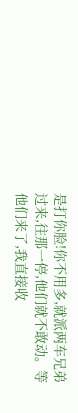是打你脸!你不用多,就派两车兄弟过来,往那一停,他们就不敢动。等他们来了,我直接收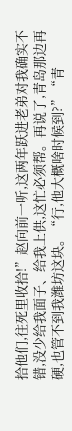拾他们,往死里收拾!”赵向前一听,这两年跃进老弟对我确实不错,没少给我面子、给我上供,这忙必须帮。再说了,青岛那边再硬,也管不到我潍坊这块。“行,他大概啥时候到?”“青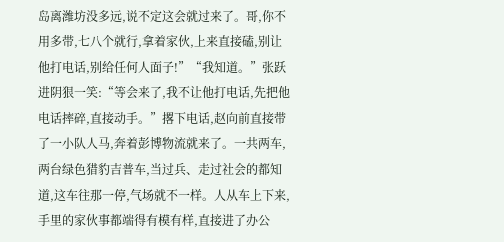岛离潍坊没多远,说不定这会就过来了。哥,你不用多带,七八个就行,拿着家伙,上来直接磕,别让他打电话,别给任何人面子!”“我知道。”张跃进阴狠一笑:“等会来了,我不让他打电话,先把他电话摔碎,直接动手。”撂下电话,赵向前直接带了一小队人马,奔着彭博物流就来了。一共两车,两台绿色猎豹吉普车,当过兵、走过社会的都知道,这车往那一停,气场就不一样。人从车上下来,手里的家伙事都端得有模有样,直接进了办公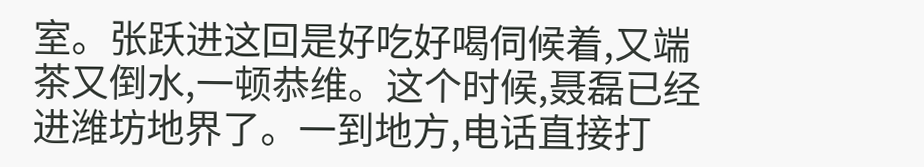室。张跃进这回是好吃好喝伺候着,又端茶又倒水,一顿恭维。这个时候,聂磊已经进潍坊地界了。一到地方,电话直接打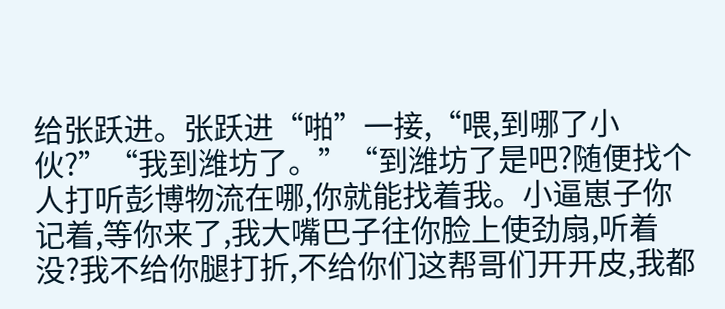给张跃进。张跃进“啪”一接,“喂,到哪了小伙?”“我到潍坊了。”“到潍坊了是吧?随便找个人打听彭博物流在哪,你就能找着我。小逼崽子你记着,等你来了,我大嘴巴子往你脸上使劲扇,听着没?我不给你腿打折,不给你们这帮哥们开开皮,我都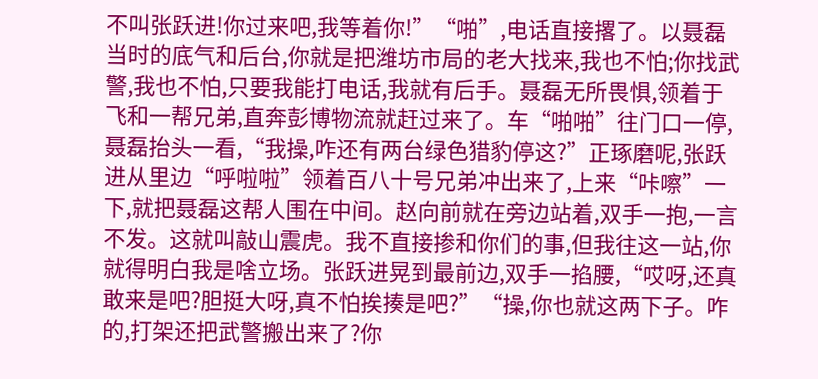不叫张跃进!你过来吧,我等着你!”“啪”,电话直接撂了。以聂磊当时的底气和后台,你就是把潍坊市局的老大找来,我也不怕;你找武警,我也不怕,只要我能打电话,我就有后手。聂磊无所畏惧,领着于飞和一帮兄弟,直奔彭博物流就赶过来了。车“啪啪”往门口一停,聂磊抬头一看,“我操,咋还有两台绿色猎豹停这?”正琢磨呢,张跃进从里边“呼啦啦”领着百八十号兄弟冲出来了,上来“咔嚓”一下,就把聂磊这帮人围在中间。赵向前就在旁边站着,双手一抱,一言不发。这就叫敲山震虎。我不直接掺和你们的事,但我往这一站,你就得明白我是啥立场。张跃进晃到最前边,双手一掐腰,“哎呀,还真敢来是吧?胆挺大呀,真不怕挨揍是吧?”“操,你也就这两下子。咋的,打架还把武警搬出来了?你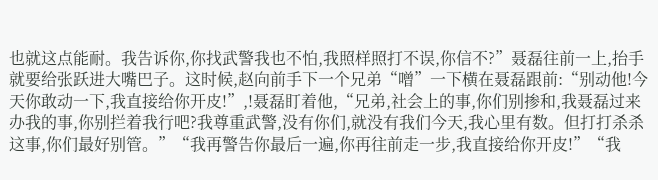也就这点能耐。我告诉你,你找武警我也不怕,我照样照打不误,你信不?”聂磊往前一上,抬手就要给张跃进大嘴巴子。这时候,赵向前手下一个兄弟“噌”一下横在聂磊跟前:“别动他!今天你敢动一下,我直接给你开皮!”,!聂磊盯着他,“兄弟,社会上的事,你们别掺和,我聂磊过来办我的事,你别拦着我行吧?我尊重武警,没有你们,就没有我们今天,我心里有数。但打打杀杀这事,你们最好别管。”“我再警告你最后一遍,你再往前走一步,我直接给你开皮!”“我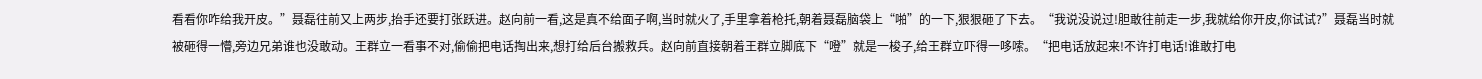看看你咋给我开皮。”聂磊往前又上两步,抬手还要打张跃进。赵向前一看,这是真不给面子啊,当时就火了,手里拿着枪托,朝着聂磊脑袋上“啪”的一下,狠狠砸了下去。“我说没说过!胆敢往前走一步,我就给你开皮,你试试?”聂磊当时就被砸得一懵,旁边兄弟谁也没敢动。王群立一看事不对,偷偷把电话掏出来,想打给后台搬救兵。赵向前直接朝着王群立脚底下“噔”就是一梭子,给王群立吓得一哆嗦。“把电话放起来!不许打电话!谁敢打电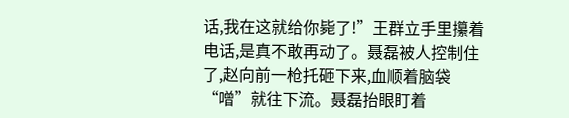话,我在这就给你毙了!”王群立手里攥着电话,是真不敢再动了。聂磊被人控制住了,赵向前一枪托砸下来,血顺着脑袋“噌”就往下流。聂磊抬眼盯着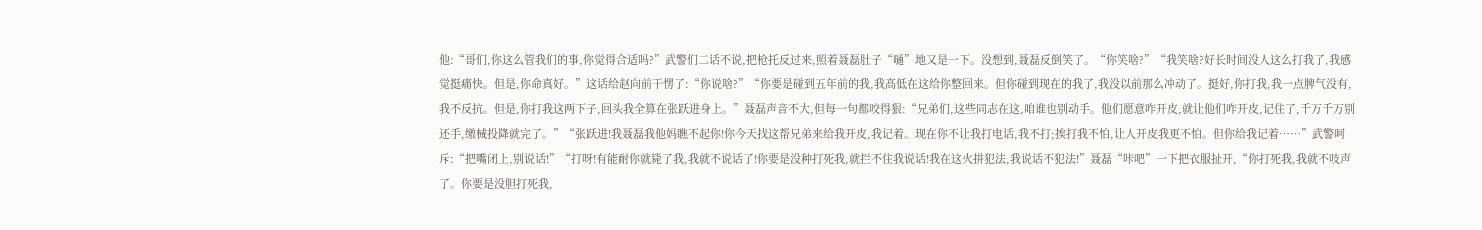他:“哥们,你这么管我们的事,你觉得合适吗?”武警们二话不说,把枪托反过来,照着聂磊肚子“嗵”地又是一下。没想到,聂磊反倒笑了。“你笑啥?”“我笑啥?好长时间没人这么打我了,我感觉挺痛快。但是,你命真好。”这话给赵向前干愣了:“你说啥?”“你要是碰到五年前的我,我高低在这给你整回来。但你碰到现在的我了,我没以前那么冲动了。挺好,你打我,我一点脾气没有,我不反抗。但是,你打我这两下子,回头我全算在张跃进身上。”聂磊声音不大,但每一句都咬得狠:“兄弟们,这些同志在这,咱谁也别动手。他们愿意咋开皮,就让他们咋开皮,记住了,千万千万别还手,缴械投降就完了。”“张跃进!我聂磊我他妈瞧不起你!你今天找这帮兄弟来给我开皮,我记着。现在你不让我打电话,我不打;挨打我不怕,让人开皮我更不怕。但你给我记着……”武警呵斥:“把嘴闭上,别说话!”“打呀!有能耐你就毙了我,我就不说话了!你要是没种打死我,就拦不住我说话!我在这火拼犯法,我说话不犯法!”聂磊“咔吧”一下把衣服扯开,“你打死我,我就不吱声了。你要是没胆打死我,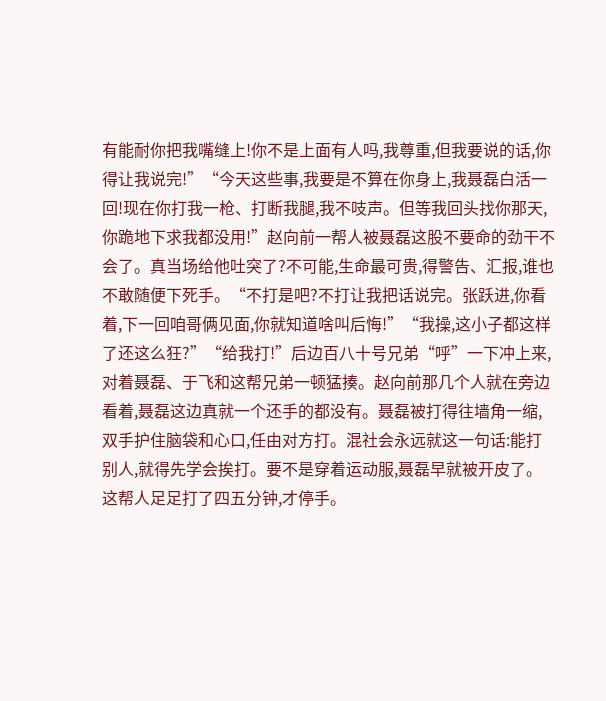有能耐你把我嘴缝上!你不是上面有人吗,我尊重,但我要说的话,你得让我说完!”“今天这些事,我要是不算在你身上,我聂磊白活一回!现在你打我一枪、打断我腿,我不吱声。但等我回头找你那天,你跪地下求我都没用!”赵向前一帮人被聂磊这股不要命的劲干不会了。真当场给他吐突了?不可能,生命最可贵,得警告、汇报,谁也不敢随便下死手。“不打是吧?不打让我把话说完。张跃进,你看着,下一回咱哥俩见面,你就知道啥叫后悔!”“我操,这小子都这样了还这么狂?”“给我打!”后边百八十号兄弟“呼”一下冲上来,对着聂磊、于飞和这帮兄弟一顿猛揍。赵向前那几个人就在旁边看着,聂磊这边真就一个还手的都没有。聂磊被打得往墙角一缩,双手护住脑袋和心口,任由对方打。混社会永远就这一句话:能打别人,就得先学会挨打。要不是穿着运动服,聂磊早就被开皮了。这帮人足足打了四五分钟,才停手。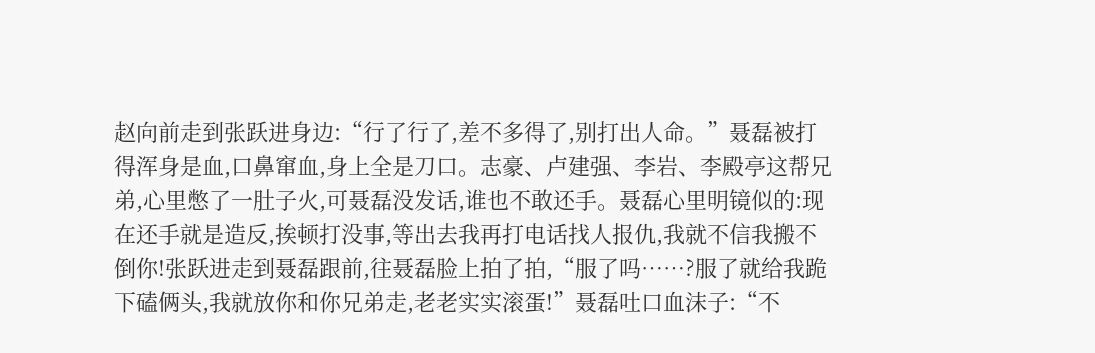赵向前走到张跃进身边:“行了行了,差不多得了,别打出人命。”聂磊被打得浑身是血,口鼻窜血,身上全是刀口。志豪、卢建强、李岩、李殿亭这帮兄弟,心里憋了一肚子火,可聂磊没发话,谁也不敢还手。聂磊心里明镜似的:现在还手就是造反,挨顿打没事,等出去我再打电话找人报仇,我就不信我搬不倒你!张跃进走到聂磊跟前,往聂磊脸上拍了拍,“服了吗……?服了就给我跪下磕俩头,我就放你和你兄弟走,老老实实滚蛋!”聂磊吐口血沫子:“不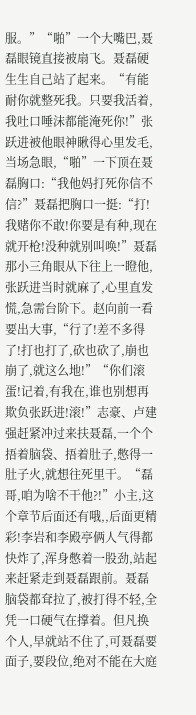服。”“啪”一个大嘴巴,聂磊眼镜直接被扇飞。聂磊硬生生自己站了起来。“有能耐你就整死我。只要我活着,我吐口唾沫都能淹死你!”张跃进被他眼神瞅得心里发毛,当场急眼,“啪”一下顶在聂磊胸口:“我他妈打死你信不信?”聂磊把胸口一挺:“打!我赌你不敢!你要是有种,现在就开枪!没种就别叫唤!”聂磊那小三角眼从下往上一瞪他,张跃进当时就麻了,心里直发慌,急需台阶下。赵向前一看要出大事,“行了!差不多得了!打也打了,砍也砍了,崩也崩了,就这么地!”“你们滚蛋!记着,有我在,谁也别想再欺负张跃进!滚!”志豪、卢建强赶紧冲过来扶聂磊,一个个捂着脑袋、捂着肚子,憋得一肚子火,就想往死里干。“磊哥,咱为啥不干他?!”小主,这个章节后面还有哦,,后面更精彩!李岩和李殿亭俩人气得都快炸了,浑身憋着一股劲,站起来赶紧走到聂磊跟前。聂磊脑袋都耷拉了,被打得不轻,全凭一口硬气在撑着。但凡换个人,早就站不住了,可聂磊要面子,要段位,绝对不能在大庭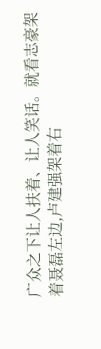广众之下让人扶着、让人笑话。就看志豪架着聂磊左边,卢建强架着右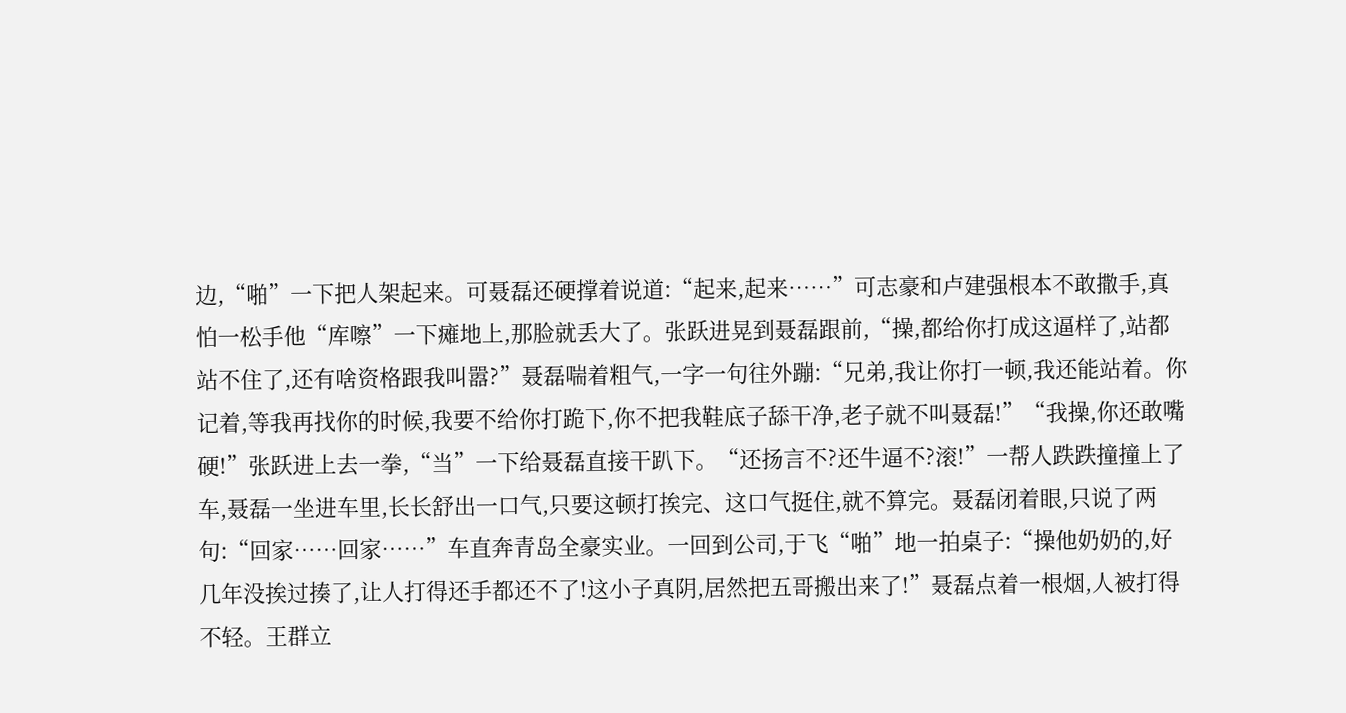边,“啪”一下把人架起来。可聂磊还硬撑着说道:“起来,起来……”可志豪和卢建强根本不敢撒手,真怕一松手他“库嚓”一下瘫地上,那脸就丢大了。张跃进晃到聂磊跟前,“操,都给你打成这逼样了,站都站不住了,还有啥资格跟我叫嚣?”聂磊喘着粗气,一字一句往外蹦:“兄弟,我让你打一顿,我还能站着。你记着,等我再找你的时候,我要不给你打跪下,你不把我鞋底子舔干净,老子就不叫聂磊!”“我操,你还敢嘴硬!”张跃进上去一拳,“当”一下给聂磊直接干趴下。“还扬言不?还牛逼不?滚!”一帮人跌跌撞撞上了车,聂磊一坐进车里,长长舒出一口气,只要这顿打挨完、这口气挺住,就不算完。聂磊闭着眼,只说了两句:“回家……回家……”车直奔青岛全豪实业。一回到公司,于飞“啪”地一拍桌子:“操他奶奶的,好几年没挨过揍了,让人打得还手都还不了!这小子真阴,居然把五哥搬出来了!”聂磊点着一根烟,人被打得不轻。王群立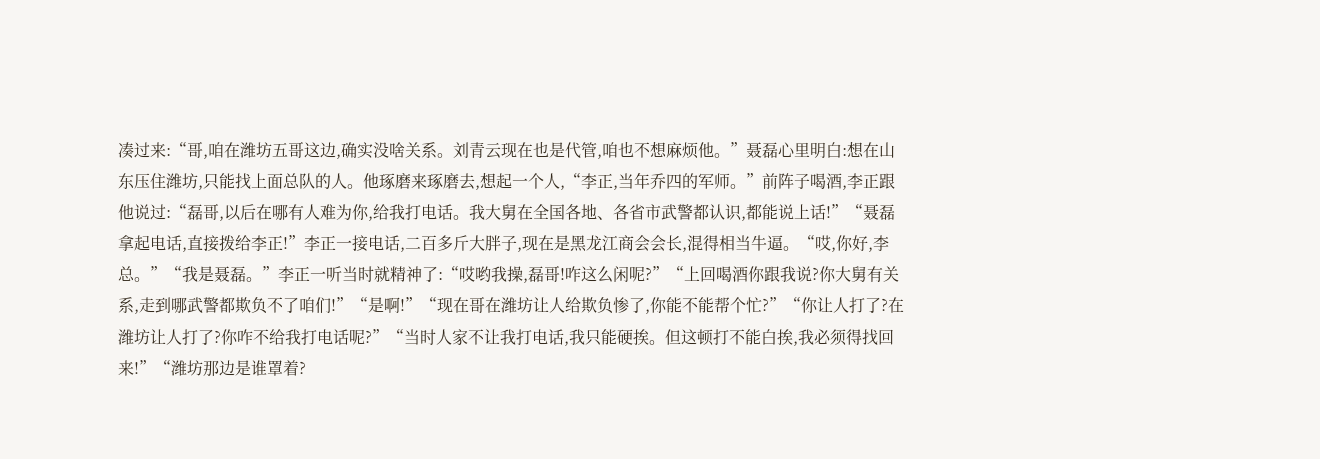凑过来:“哥,咱在潍坊五哥这边,确实没啥关系。刘青云现在也是代管,咱也不想麻烦他。”聂磊心里明白:想在山东压住潍坊,只能找上面总队的人。他琢磨来琢磨去,想起一个人,“李正,当年乔四的军师。”前阵子喝酒,李正跟他说过:“磊哥,以后在哪有人难为你,给我打电话。我大舅在全国各地、各省市武警都认识,都能说上话!”“聂磊拿起电话,直接拨给李正!”李正一接电话,二百多斤大胖子,现在是黑龙江商会会长,混得相当牛逼。“哎,你好,李总。”“我是聂磊。”李正一听当时就精神了:“哎哟我操,磊哥!咋这么闲呢?”“上回喝酒你跟我说?你大舅有关系,走到哪武警都欺负不了咱们!”“是啊!”“现在哥在潍坊让人给欺负惨了,你能不能帮个忙?”“你让人打了?在潍坊让人打了?你咋不给我打电话呢?”“当时人家不让我打电话,我只能硬挨。但这顿打不能白挨,我必须得找回来!”“潍坊那边是谁罩着?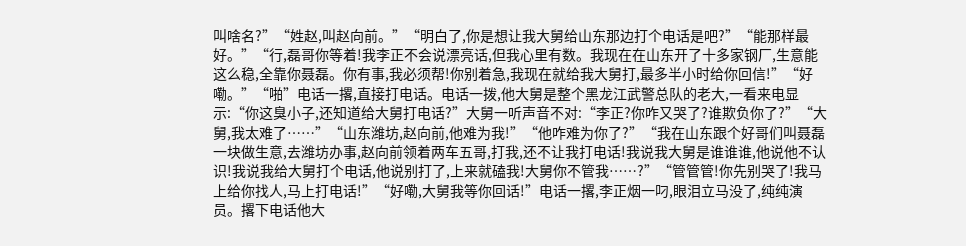叫啥名?”“姓赵,叫赵向前。”“明白了,你是想让我大舅给山东那边打个电话是吧?”“能那样最好。”“行,磊哥你等着!我李正不会说漂亮话,但我心里有数。我现在在山东开了十多家钢厂,生意能这么稳,全靠你聂磊。你有事,我必须帮!你别着急,我现在就给我大舅打,最多半小时给你回信!”“好嘞。”“啪”电话一撂,直接打电话。电话一拨,他大舅是整个黑龙江武警总队的老大,一看来电显示:“你这臭小子,还知道给大舅打电话?”大舅一听声音不对:“李正?你咋又哭了?谁欺负你了?”“大舅,我太难了……”“山东潍坊,赵向前,他难为我!”“他咋难为你了?”“我在山东跟个好哥们叫聂磊一块做生意,去潍坊办事,赵向前领着两车五哥,打我,还不让我打电话!我说我大舅是谁谁谁,他说他不认识!我说我给大舅打个电话,他说别打了,上来就磕我!大舅你不管我……?”“管管管!你先别哭了!我马上给你找人,马上打电话!”“好嘞,大舅我等你回话!”电话一撂,李正烟一叼,眼泪立马没了,纯纯演员。撂下电话他大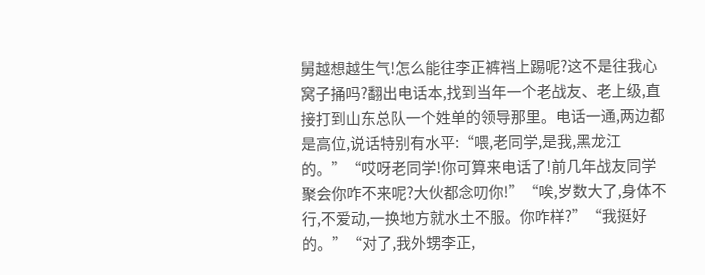舅越想越生气!怎么能往李正裤裆上踢呢?这不是往我心窝子捅吗?翻出电话本,找到当年一个老战友、老上级,直接打到山东总队一个姓单的领导那里。电话一通,两边都是高位,说话特别有水平:“喂,老同学,是我,黑龙江的。”“哎呀老同学!你可算来电话了!前几年战友同学聚会你咋不来呢?大伙都念叨你!”“唉,岁数大了,身体不行,不爱动,一换地方就水土不服。你咋样?”“我挺好的。”“对了,我外甥李正,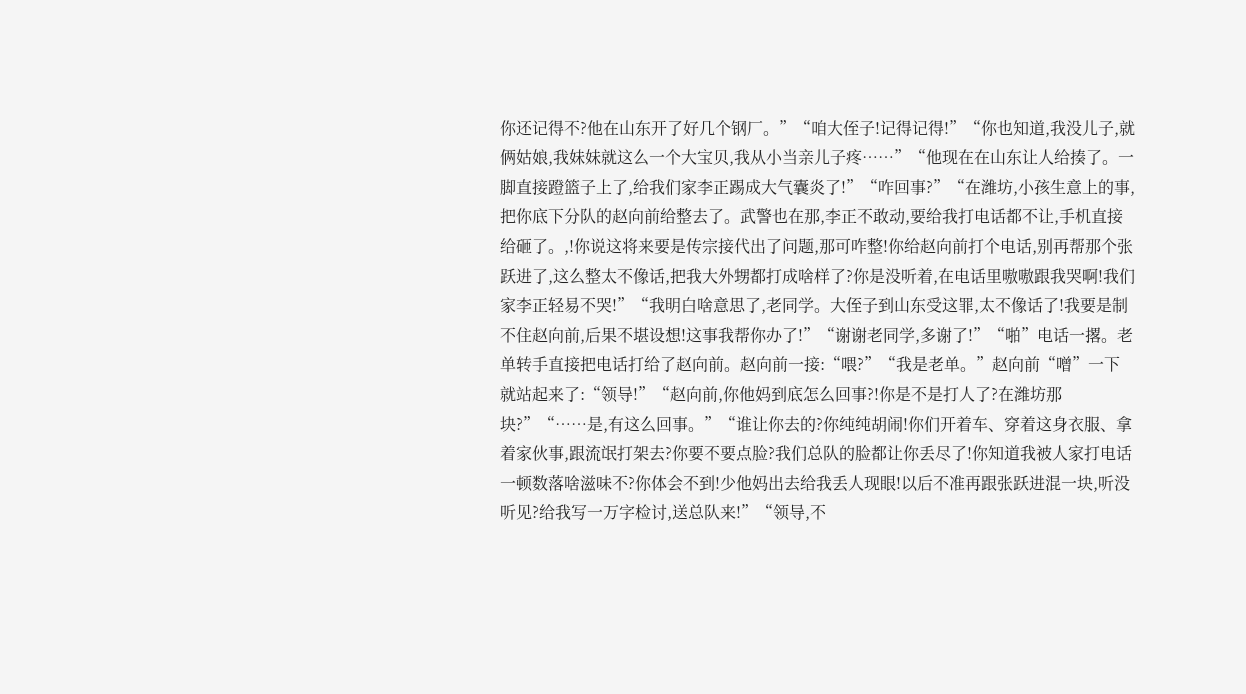你还记得不?他在山东开了好几个钢厂。”“咱大侄子!记得记得!”“你也知道,我没儿子,就俩姑娘,我妹妹就这么一个大宝贝,我从小当亲儿子疼……”“他现在在山东让人给揍了。一脚直接蹬篮子上了,给我们家李正踢成大气囊炎了!”“咋回事?”“在潍坊,小孩生意上的事,把你底下分队的赵向前给整去了。武警也在那,李正不敢动,要给我打电话都不让,手机直接给砸了。,!你说这将来要是传宗接代出了问题,那可咋整!你给赵向前打个电话,别再帮那个张跃进了,这么整太不像话,把我大外甥都打成啥样了?你是没听着,在电话里嗷嗷跟我哭啊!我们家李正轻易不哭!”“我明白啥意思了,老同学。大侄子到山东受这罪,太不像话了!我要是制不住赵向前,后果不堪设想!这事我帮你办了!”“谢谢老同学,多谢了!”“啪”电话一撂。老单转手直接把电话打给了赵向前。赵向前一接:“喂?”“我是老单。”赵向前“噌”一下就站起来了:“领导!”“赵向前,你他妈到底怎么回事?!你是不是打人了?在潍坊那块?”“……是,有这么回事。”“谁让你去的?你纯纯胡闹!你们开着车、穿着这身衣服、拿着家伙事,跟流氓打架去?你要不要点脸?我们总队的脸都让你丢尽了!你知道我被人家打电话一顿数落啥滋味不?你体会不到!少他妈出去给我丢人现眼!以后不准再跟张跃进混一块,听没听见?给我写一万字检讨,送总队来!”“领导,不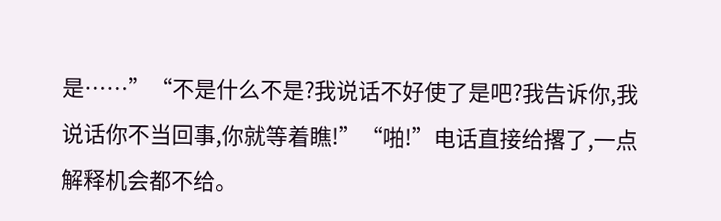是……”“不是什么不是?我说话不好使了是吧?我告诉你,我说话你不当回事,你就等着瞧!”“啪!”电话直接给撂了,一点解释机会都不给。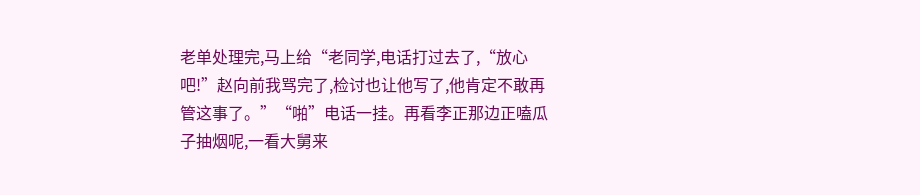老单处理完,马上给“老同学,电话打过去了,“放心吧!”赵向前我骂完了,检讨也让他写了,他肯定不敢再管这事了。”“啪”电话一挂。再看李正那边正嗑瓜子抽烟呢,一看大舅来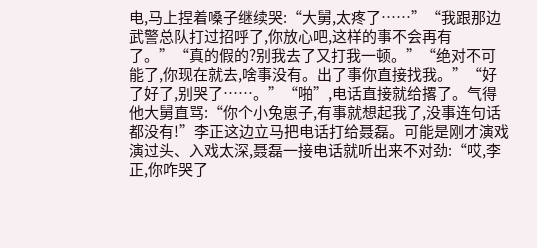电,马上捏着嗓子继续哭:“大舅,太疼了……”“我跟那边武警总队打过招呼了,你放心吧,这样的事不会再有了。”“真的假的?别我去了又打我一顿。”“绝对不可能了,你现在就去,啥事没有。出了事你直接找我。”“好了好了,别哭了……。”“啪”,电话直接就给撂了。气得他大舅直骂:“你个小兔崽子,有事就想起我了,没事连句话都没有!”李正这边立马把电话打给聂磊。可能是刚才演戏演过头、入戏太深,聂磊一接电话就听出来不对劲:“哎,李正,你咋哭了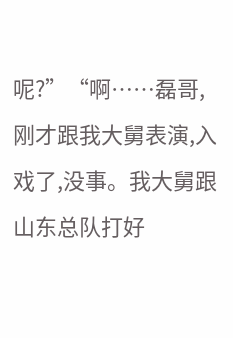呢?”“啊……磊哥,刚才跟我大舅表演,入戏了,没事。我大舅跟山东总队打好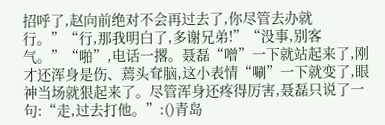招呼了,赵向前绝对不会再过去了,你尽管去办就行。”“行,那我明白了,多谢兄弟!”“没事,别客气。”“啪”,电话一撂。聂磊“噌”一下就站起来了,刚才还浑身是伤、蔫头耷脑,这小表情“唰”一下就变了,眼神当场就狠起来了。尽管浑身还疼得厉害,聂磊只说了一句:“走,过去打他。”:()青岛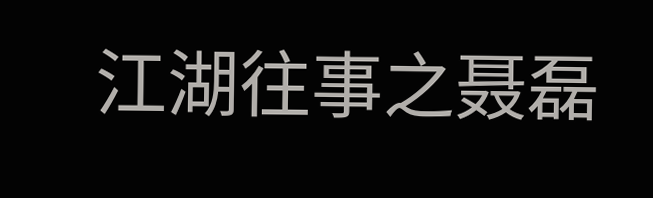江湖往事之聂磊